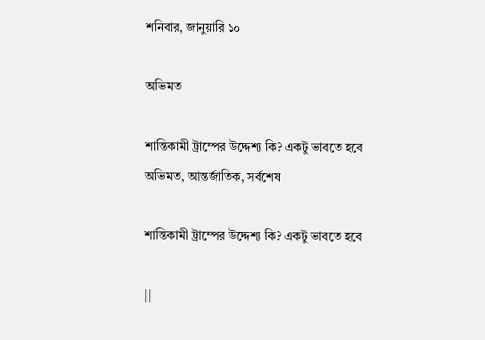শনিবার, জানুয়ারি ১০

অভিমত

শান্তিকামী ট্রাম্পের উদ্দেশ্য কি? একটু ভাবতে হবে
অভিমত, আন্তর্জাতিক, সর্বশেষ

শান্তিকামী ট্রাম্পের উদ্দেশ্য কি? একটু ভাবতে হবে

||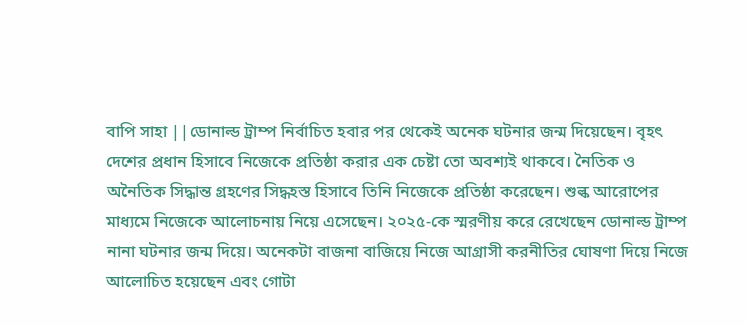বাপি সাহা ||ডোনাল্ড ট্রাম্প নির্বাচিত হবার পর থেকেই অনেক ঘটনার জন্ম দিয়েছেন। বৃহৎ দেশের প্রধান হিসাবে নিজেকে প্রতিষ্ঠা করার এক চেষ্টা তো অবশ্যই থাকবে। নৈতিক ও অনৈতিক সিদ্ধান্ত গ্রহণের সিদ্ধহস্ত হিসাবে তিনি নিজেকে প্রতিষ্ঠা করেছেন। শুল্ক আরোপের মাধ্যমে নিজেকে আলোচনায় নিয়ে এসেছেন। ২০২৫-কে স্মরণীয় করে রেখেছেন ডোনাল্ড ট্রাম্প নানা ঘটনার জন্ম দিয়ে। অনেকটা বাজনা বাজিয়ে নিজে আগ্রাসী করনীতির ঘোষণা দিয়ে নিজে আলোচিত হয়েছেন এবং গোটা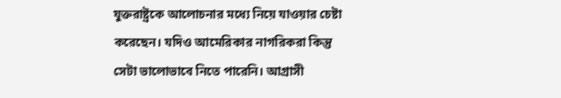যুক্তরাষ্ট্রকে আলোচনার মধ্যে নিয়ে যাওয়ার চেষ্টা করেছেন। যদিও আমেরিকার নাগরিকরা কিন্তু সেটা ভালোভাবে নিতে পারেনি। আগ্রাসী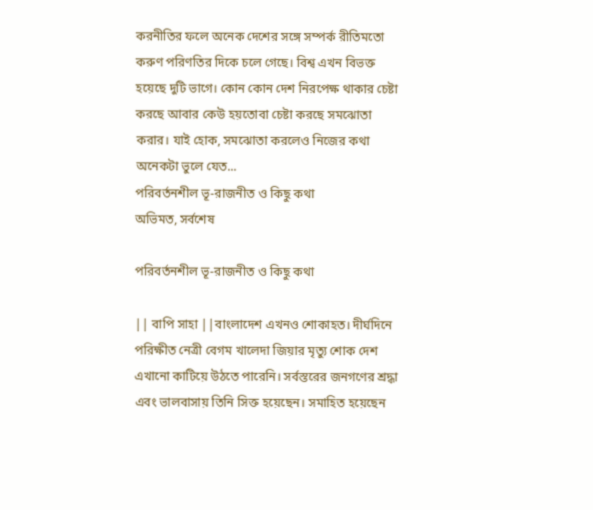করনীতির ফলে অনেক দেশের সঙ্গে সম্পর্ক রীতিমতো করুণ পরিণতির দিকে চলে গেছে। বিশ্ব এখন বিভক্ত হয়েছে দুটি ভাগে। কোন কোন দেশ নিরপেক্ষ থাকার চেষ্টা করছে আবার কেউ হয়তোবা চেষ্টা করছে সমঝোতা করার। যাই হোক, সমঝোতা করলেও নিজের কথা অনেকটা ভুলে যেত...
পরিবর্তনশীল ভূ-রাজনীত ও কিছু কথা
অভিমত, সর্বশেষ

পরিবর্তনশীল ভূ-রাজনীত ও কিছু কথা

|| বাপি সাহা ||বাংলাদেশ এখনও শোকাহত। দীর্ঘদিনে পরিক্ষীত নেত্রী বেগম খালেদা জিয়ার মৃত্যু শোক দেশ এখানো কাটিয়ে উঠতে পারেনি। সর্বস্তরের জনগণের শ্রদ্ধা এবং ভালবাসায় তিনি সিক্ত হয়েছেন। সমাহিত হয়েছেন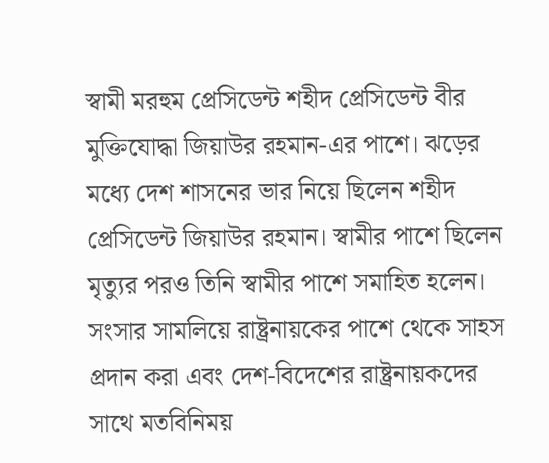স্বামী মরহুম প্রেসিডেন্ট শহীদ প্রেসিডেন্ট বীর মুক্তিযোদ্ধা জিয়াউর রহমান-এর পাশে। ঝড়ের মধ্যে দেশ শাসনের ভার নিয়ে ছিলেন শহীদ প্রেসিডেন্ট জিয়াউর রহমান। স্বামীর পাশে ছিলেন মৃত্যুর পরও তিনি স্বামীর পাশে সমাহিত হলেন। সংসার সামলিয়ে রাষ্ট্রনায়কের পাশে থেকে সাহস প্রদান করা এবং দেশ-বিদেশের রাষ্ট্রনায়কদের সাথে মতবিনিময়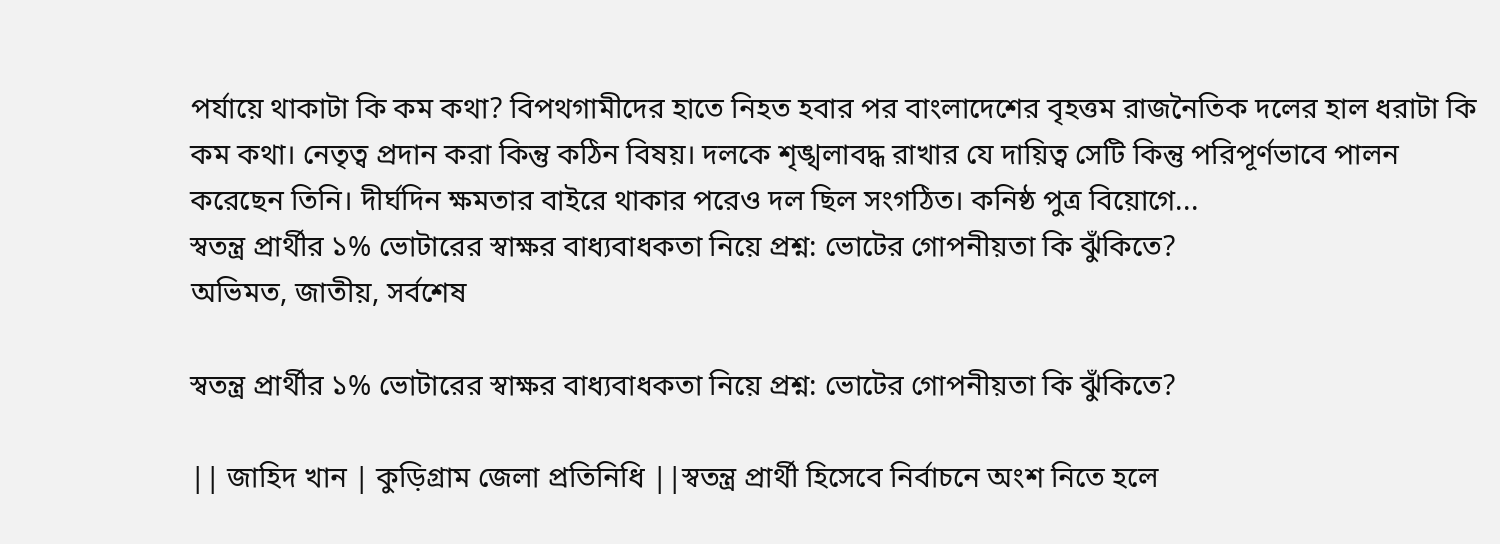পর্যায়ে থাকাটা কি কম কথা? বিপথগামীদের হাতে নিহত হবার পর বাংলাদেশের বৃহত্তম রাজনৈতিক দলের হাল ধরাটা কি কম কথা। নেতৃত্ব প্রদান করা কিন্তু কঠিন বিষয়। দলকে শৃঙ্খলাবদ্ধ রাখার যে দায়িত্ব সেটি কিন্তু পরিপূর্ণভাবে পালন করেছেন তিনি। দীর্ঘদিন ক্ষমতার বাইরে থাকার পরেও দল ছিল সংগঠিত। কনিষ্ঠ পুত্র বিয়োগে...
স্বতন্ত্র প্রার্থীর ১% ভোটারের স্বাক্ষর বাধ্যবাধকতা নিয়ে প্রশ্ন: ভোটের গোপনীয়তা কি ঝুঁকিতে?
অভিমত, জাতীয়, সর্বশেষ

স্বতন্ত্র প্রার্থীর ১% ভোটারের স্বাক্ষর বাধ্যবাধকতা নিয়ে প্রশ্ন: ভোটের গোপনীয়তা কি ঝুঁকিতে?

|| জাহিদ খান | কুড়িগ্রাম জেলা প্রতিনিধি ||স্বতন্ত্র প্রার্থী হিসেবে নির্বাচনে অংশ নিতে হলে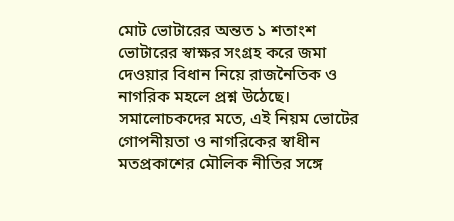মোট ভোটারের অন্তত ১ শতাংশ ভোটারের স্বাক্ষর সংগ্রহ করে জমা দেওয়ার বিধান নিয়ে রাজনৈতিক ও নাগরিক মহলে প্রশ্ন উঠেছে। সমালোচকদের মতে, এই নিয়ম ভোটের গোপনীয়তা ও নাগরিকের স্বাধীন মতপ্রকাশের মৌলিক নীতির সঙ্গে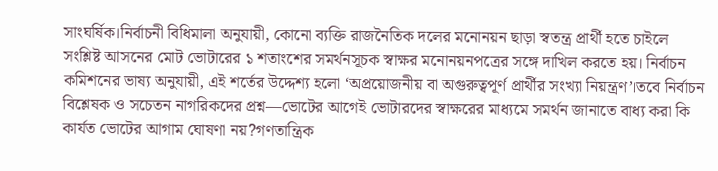সাংঘর্ষিক।নির্বাচনী বিধিমালা অনুযায়ী, কোনো ব্যক্তি রাজনৈতিক দলের মনোনয়ন ছাড়া স্বতন্ত্র প্রার্থী হতে চাইলে সংশ্লিষ্ট আসনের মোট ভোটারের ১ শতাংশের সমর্থনসূচক স্বাক্ষর মনোনয়নপত্রের সঙ্গে দাখিল করতে হয়। নির্বাচন কমিশনের ভাষ্য অনুযায়ী, এই শর্তের উদ্দেশ্য হলো ‘অপ্রয়োজনীয় বা অগুরুত্বপূর্ণ প্রার্থীর সংখ্যা নিয়ন্ত্রণ’।তবে নির্বাচন বিশ্লেষক ও সচেতন নাগরিকদের প্রশ্ন—ভোটের আগেই ভোটারদের স্বাক্ষরের মাধ্যমে সমর্থন জানাতে বাধ্য করা কি কার্যত ভোটের আগাম ঘোষণা নয়?গণতান্ত্রিক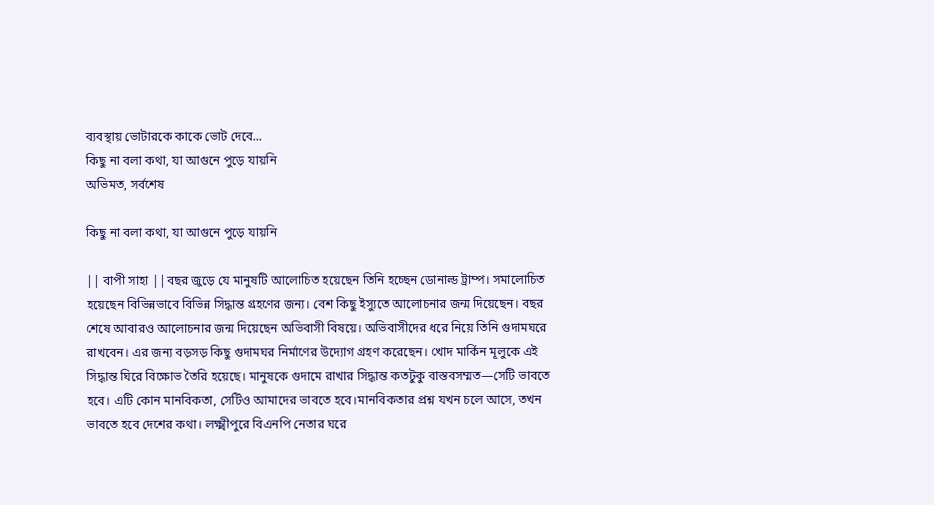ব্যবস্থায় ভোটারকে কাকে ভোট দেবে...
কিছু না বলা কথা, যা আগুনে পুড়ে যায়নি
অভিমত, সর্বশেষ

কিছু না বলা কথা, যা আগুনে পুড়ে যায়নি

|| বাপী সাহা ||বছর জুড়ে যে মানুষটি আলোচিত হয়েছেন তিনি হচ্ছেন ডোনাল্ড ট্রাম্প। সমালোচিত হয়েছেন বিভিন্নভাবে বিভিন্ন সিদ্ধান্ত গ্রহণের জন্য। বেশ কিছু ইস্যুতে আলোচনার জন্ম দিয়েছেন। বছর শেষে আবারও আলোচনার জন্ম দিয়েছেন অভিবাসী বিষয়ে। অভিবাসীদের ধরে নিয়ে তিনি গুদামঘরে রাখবেন। এর জন্য বড়সড় কিছু গুদামঘর নির্মাণের উদ্যোগ গ্রহণ করেছেন। খোদ মার্কিন মূলুকে এই সিদ্ধান্ত ঘিরে বিক্ষোভ তৈরি হয়েছে। মানুষকে গুদামে রাখার সিদ্ধান্ত কতটুকু বাস্তবসম্মত—সেটি ভাবতে হবে। এটি কোন মানবিকতা, সেটিও আমাদের ভাবতে হবে।মানবিকতার প্রশ্ন যখন চলে আসে, তখন ভাবতে হবে দেশের কথা। লক্ষ্মীপুরে বিএনপি নেতার ঘরে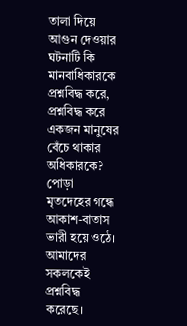তালা দিয়ে আগুন দেওয়ার ঘটনাটি কি মানবাধিকারকে প্রশ্নবিদ্ধ করে, প্রশ্নবিদ্ধ করে একজন মানুষের বেঁচে থাকার অধিকারকে? পোড়া মৃতদেহের গন্ধে আকাশ-বাতাস ভারী হয়ে ওঠে। আমাদের সকলকেই প্রশ্নবিদ্ধ করেছে।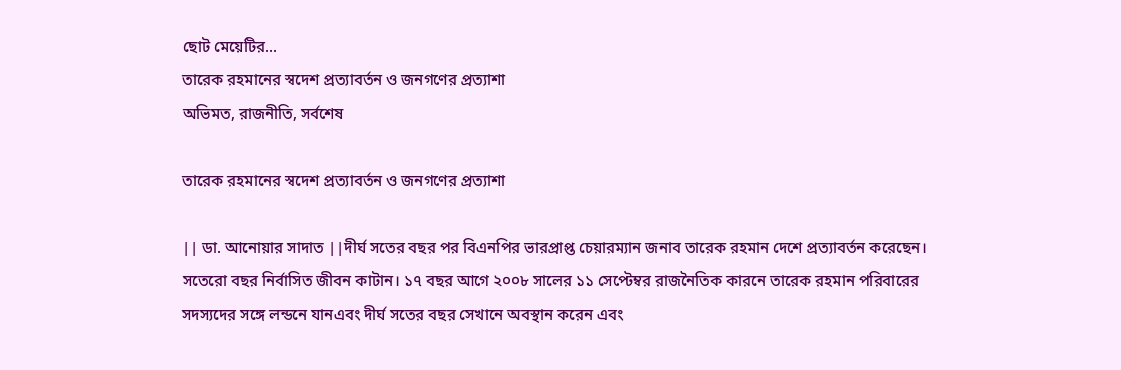ছোট মেয়েটির...
তারেক রহমানের স্বদেশ প্রত্যাবর্তন ও জনগণের প্রত্যাশা
অভিমত, রাজনীতি, সর্বশেষ

তারেক রহমানের স্বদেশ প্রত্যাবর্তন ও জনগণের প্রত্যাশা

|| ডা. আনোয়ার সাদাত ||দীর্ঘ সতের বছর পর বিএনপির ভারপ্রাপ্ত চেয়ারম্যান জনাব তারেক রহমান দেশে প্রত্যাবর্তন করেছেন। সতেরো বছর নির্বাসিত জীবন কাটান। ১৭ বছর আগে ২০০৮ সালের ১১ সেপ্টেম্বর রাজনৈতিক কারনে তারেক রহমান পরিবারের সদস্যদের সঙ্গে লন্ডনে যানএবং দীর্ঘ সতের বছর সেখানে অবস্থান করেন এবং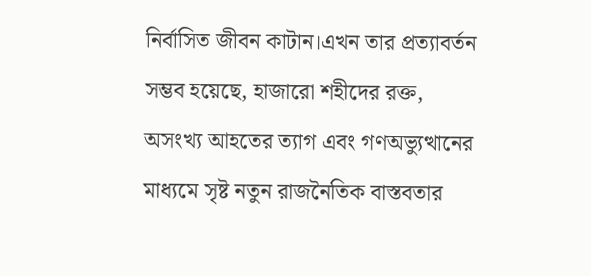নির্বাসিত জীবন কাটান।এখন তার প্রত্যাবর্তন সম্ভব হয়েছে, হাজারো শহীদের রক্ত, অসংখ্য আহতের ত্যাগ এবং গণঅভ্যুত্থানের মাধ্যমে সৃষ্ট নতুন রাজনৈতিক বাস্তবতার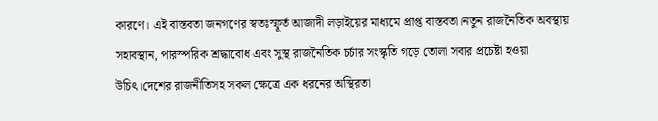কারণে। এই বাস্তবতা জনগণের স্বতঃস্ফূর্ত আজাদী লড়াইয়ের মাধ্যমে প্রাপ্ত বাস্তবতা।নতুন রাজনৈতিক অবস্থায় সহাবস্থান, পারস্পরিক শ্রদ্ধাবোধ এবং সুস্থ রাজনৈতিক চর্চার সংস্কৃতি গড়ে তোলা সবার প্রচেষ্টা হওয়া উচিৎ।দেশের রাজনীতিসহ সকল ক্ষেত্রে এক ধরনের অস্থিরতা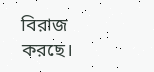বিরাজ করছে।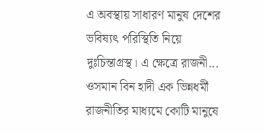এ অবস্থায় সাধারণ মানুষ দেশের ভবিষ্যৎ পরিস্থিতি নিয়ে দুঃচিন্তাগ্রস্থ। এ ক্ষেত্রে রাজনী...
ওসমান বিন হাদী এক ভিন্নধর্মী রাজনীতির মাধ্যমে কোটি মানুষে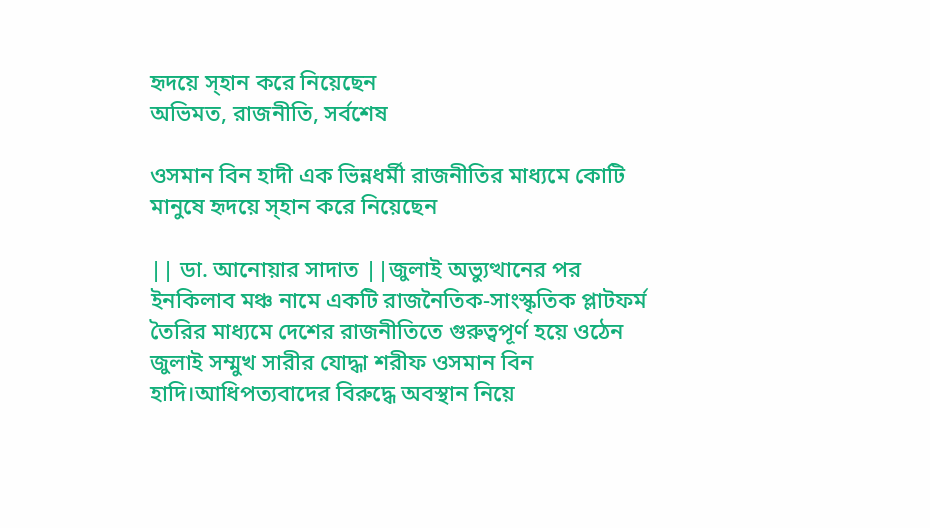হৃদয়ে স্হান করে নিয়েছেন
অভিমত, রাজনীতি, সর্বশেষ

ওসমান বিন হাদী এক ভিন্নধর্মী রাজনীতির মাধ্যমে কোটি মানুষে হৃদয়ে স্হান করে নিয়েছেন

|| ডা. আনোয়ার সাদাত ||জুলাই অভ্যুত্থানের পর ইনকিলাব মঞ্চ নামে একটি রাজনৈতিক-সাংস্কৃতিক প্লাটফর্ম তৈরির মাধ্যমে দেশের রাজনীতিতে গুরুত্বপূর্ণ হয়ে ওঠেন জুলাই সম্মুখ সারীর যোদ্ধা শরীফ ওসমান বিন হাদি।আধিপত্যবাদের বিরুদ্ধে অবস্থান নিয়ে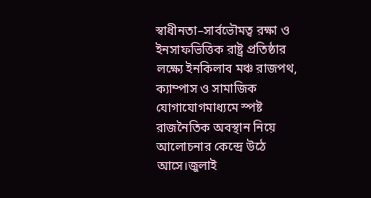স্বাধীনতা–সার্বভৌমত্ব রক্ষা ও ইনসাফভিত্তিক রাষ্ট্র প্রতিষ্ঠার লক্ষ্যে ইনকিলাব মঞ্চ রাজপথ, ক্যাম্পাস ও সামাজিক যোগাযোগমাধ্যমে স্পষ্ট রাজনৈতিক অবস্থান নিয়ে আলোচনার কেন্দ্রে উঠে আসে।জুলাই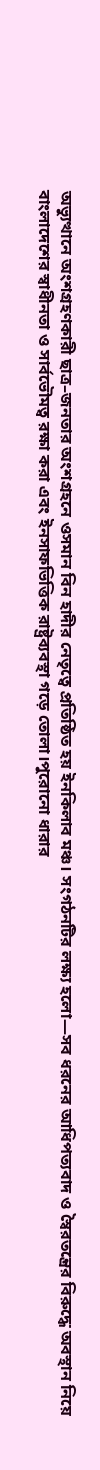অভ্যুত্থানে অংশগ্রহণকারী ছাত্র–জনতার অংশগ্রহনে ওসমান বিন হাদীর নেতৃত্বে প্রতিষ্ঠিত হয় ইনকিলাব মঞ্চ। সংগঠনটির লক্ষ্য হলো—সব ধরনের আধিপত্যবাদ ও স্বৈরতন্ত্রের বিরুদ্ধে অবস্থান নিয়ে বাংলাদেশের স্বাধীনতা ও সার্বভৌমত্ব রক্ষা করা এবং ইনসাফভিত্তিক রাষ্ট্রব্যবস্থা গড়ে তোলা।পুরোনো ধারার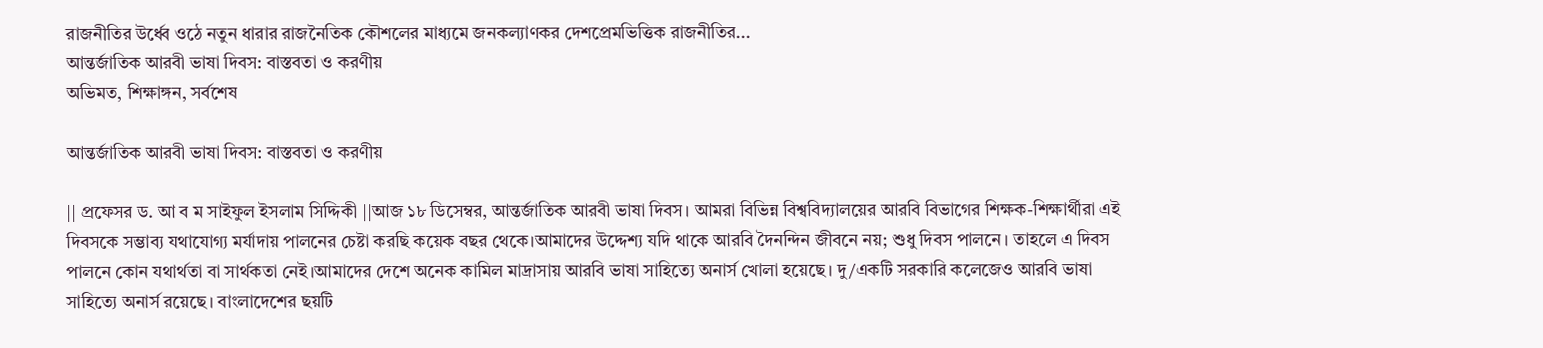রাজনীতির উর্ধ্বে ওঠে নতুন ধারার রাজনৈতিক কৌশলের মাধ্যমে জনকল্যাণকর দেশপ্রেমভিত্তিক রাজনীতির...
আন্তর্জাতিক আরবী ভাষা দিবস: বাস্তবতা ও করণীয়
অভিমত, শিক্ষাঙ্গন, সর্বশেষ

আন্তর্জাতিক আরবী ভাষা দিবস: বাস্তবতা ও করণীয়

|| প্রফেসর ড. আ ব ম সাইফুল ইসলাম সিদ্দিকী ||আজ ১৮ ডিসেম্বর, আন্তর্জাতিক আরবী ভাষা দিবস। আমরা বিভিন্ন বিশ্ববিদ্যালয়ের আরবি বিভাগের শিক্ষক-শিক্ষার্থীরা এই দিবসকে সম্ভাব্য যথাযোগ্য মর্যাদায় পালনের চেষ্টা করছি কয়েক বছর থেকে।আমাদের উদ্দেশ্য যদি থাকে আরবি দৈনন্দিন জীবনে নয়; শুধু দিবস পালনে। তাহলে এ দিবস পালনে কোন যথার্থতা বা সার্থকতা নেই।আমাদের দেশে অনেক কামিল মাদ্রাসায় আরবি ভাষা সাহিত্যে অনার্স খোলা হয়েছে। দু/একটি সরকারি কলেজেও আরবি ভাষা সাহিত্যে অনার্স রয়েছে। বাংলাদেশের ছয়টি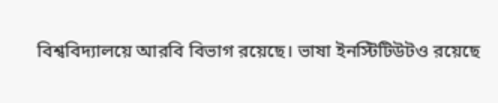বিশ্ববিদ্যালয়ে আরবি বিভাগ রয়েছে। ভাষা ইনস্টিটিউটও রয়েছে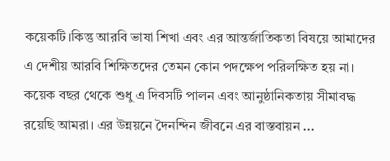কয়েকটি।কিন্তু আরবি ভাষা শিখা এবং এর আন্তর্জাতিকতা বিষয়ে আমাদের এ দেশীয় আরবি শিক্ষিতদের তেমন কোন পদক্ষেপ পরিলক্ষিত হয় না। কয়েক বছর থেকে শুধু এ দিবসটি পালন এবং আনুষ্ঠানিকতায় সীমাবদ্ধ রয়েছি আমরা। এর উন্নয়নে দৈনন্দিন জীবনে এর বাস্তবায়ন ...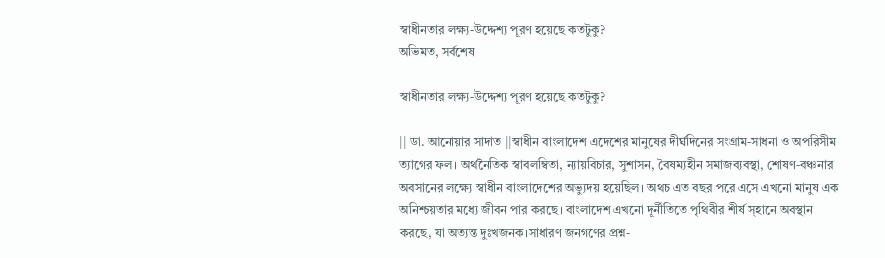স্বাধীনতার লক্ষ্য-উদ্দেশ্য পূরণ হয়েছে কতটুকু?
অভিমত, সর্বশেষ

স্বাধীনতার লক্ষ্য-উদ্দেশ্য পূরণ হয়েছে কতটুকু?

|| ডা. আনোয়ার সাদাত ||স্বাধীন বাংলাদেশ এদেশের মানুষের দীর্ঘদিনের সংগ্রাম-সাধনা ও অপরিসীম ত্যাগের ফল। অর্থনৈতিক স্বাবলম্বিতা, ন্যায়বিচার, সুশাসন, বৈষম্যহীন সমাজব্যবস্থা, শোষণ-বঞ্চনার অবসানের লক্ষ্যে স্বাধীন বাংলাদেশের অভ্যুদয় হয়েছিল। অথচ এত বছর পরে এসে এখনো মানুষ এক অনিশ্চয়তার মধ্যে জীবন পার করছে। বাংলাদেশ এখনো দূর্নীতিতে পৃথিবীর শীর্ষ স্হানে অবস্থান করছে, যা অত্যন্ত দুঃখজনক।সাধারণ জনগণের প্রশ্ন-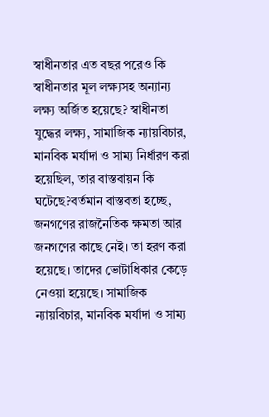স্বাধীনতার এত বছর পরেও কি স্বাধীনতার মূল লক্ষ্যসহ অন্যান্য লক্ষ্য অর্জিত হয়েছে? স্বাধীনতা যুদ্ধের লক্ষ্য, সামাজিক ন্যায়বিচার, মানবিক মর্যাদা ও সাম্য নির্ধারণ করা হয়েছিল, তার বাস্তবায়ন কি ঘটেছে?বর্তমান বাস্তবতা হচ্ছে, জনগণের রাজনৈতিক ক্ষমতা আর জনগণের কাছে নেই। তা হরণ করা হয়েছে। তাদের ভোটাধিকার কেড়ে নেওয়া হয়েছে। সামাজিক ন্যায়বিচার, মানবিক মর্যাদা ও সাম্য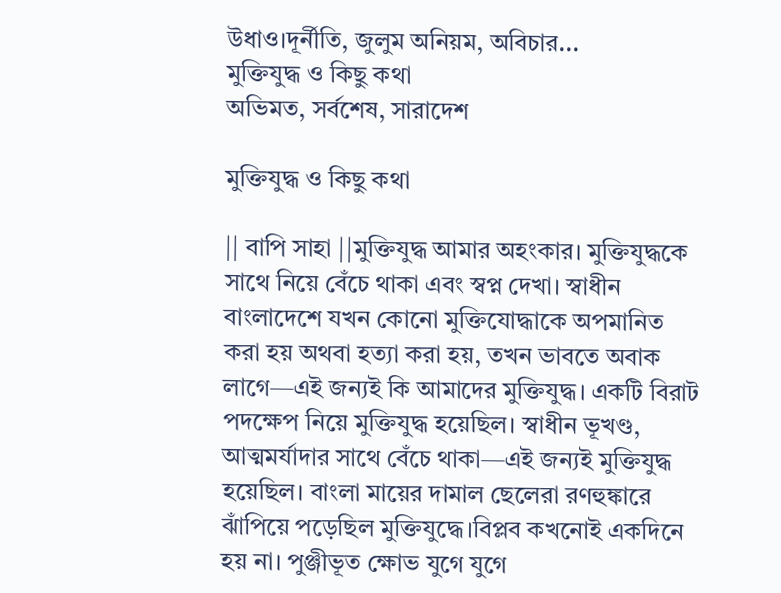উধাও।দূর্নীতি, জুলুম অনিয়ম, অবিচার...
মুক্তিযুদ্ধ ও কিছু কথা
অভিমত, সর্বশেষ, সারাদেশ

মুক্তিযুদ্ধ ও কিছু কথা

|| বাপি সাহা ||মুক্তিযুদ্ধ আমার অহংকার। মুক্তিযুদ্ধকে সাথে নিয়ে বেঁচে থাকা এবং স্বপ্ন দেখা। স্বাধীন বাংলাদেশে যখন কোনো মুক্তিযোদ্ধাকে অপমানিত করা হয় অথবা হত্যা করা হয়, তখন ভাবতে অবাক লাগে—এই জন্যই কি আমাদের মুক্তিযুদ্ধ। একটি বিরাট পদক্ষেপ নিয়ে মুক্তিযুদ্ধ হয়েছিল। স্বাধীন ভূখণ্ড, আত্মমর্যাদার সাথে বেঁচে থাকা—এই জন্যই মুক্তিযুদ্ধ হয়েছিল। বাংলা মায়ের দামাল ছেলেরা রণহুঙ্কারে ঝাঁপিয়ে পড়েছিল মুক্তিযুদ্ধে।বিপ্লব কখনোই একদিনে হয় না। পুঞ্জীভূত ক্ষোভ যুগে যুগে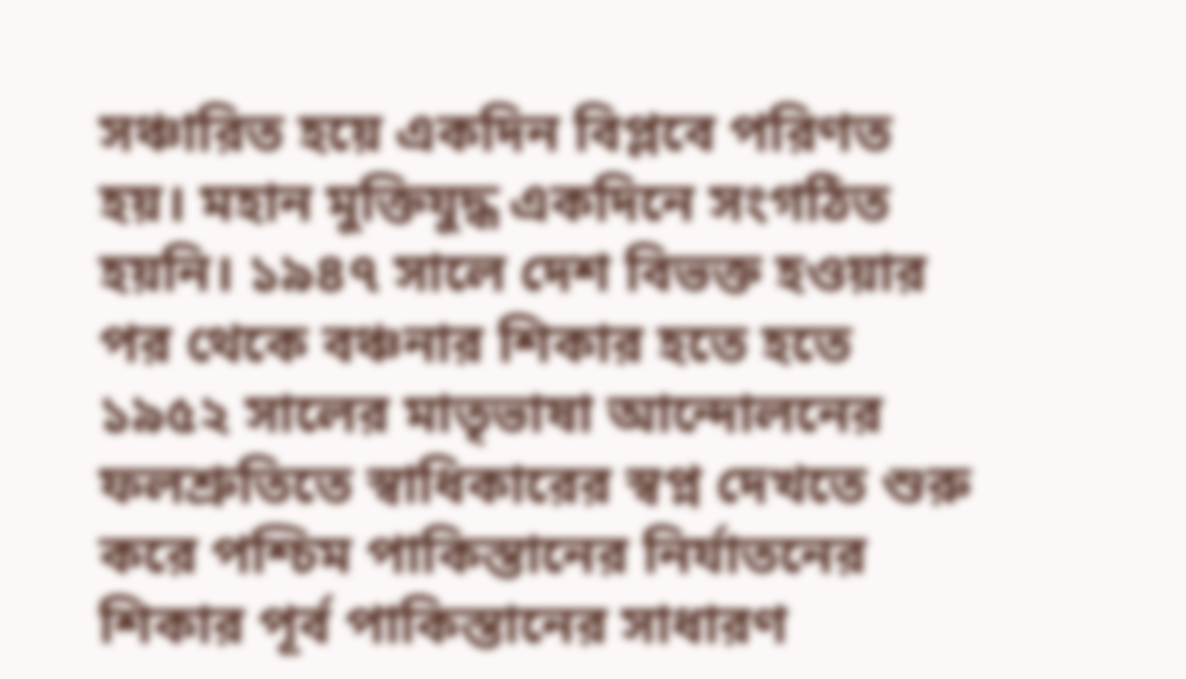সঞ্চারিত হয়ে একদিন বিপ্লবে পরিণত হয়। মহান মুক্তিযুদ্ধ একদিনে সংগঠিত হয়নি। ১৯৪৭ সালে দেশ বিভক্ত হওয়ার পর থেকে বঞ্চনার শিকার হতে হতে ১৯৫২ সালের মাতৃভাষা আন্দোলনের ফলশ্রুতিতে স্বাধিকারের স্বপ্ন দেখতে শুরু করে পশ্চিম পাকিস্তানের নির্যাতনের শিকার পূর্ব পাকিস্তানের সাধারণ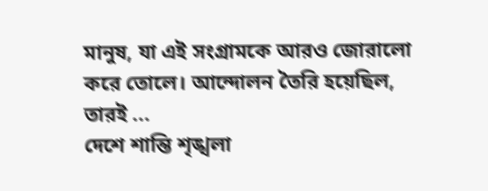মানুষ, যা এই সংগ্রামকে আরও জোরালো করে তোলে। আন্দোলন তৈরি হয়েছিল, তারই ...
দেশে শান্তি শৃঙ্খলা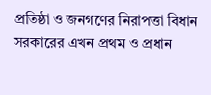প্রতিষ্ঠা ও জনগণের নিরাপত্তা বিধান সরকারের এখন প্রথম ও প্রধান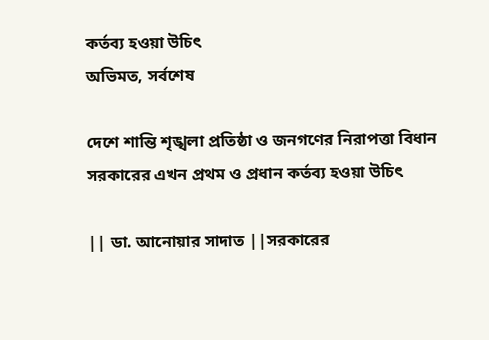কর্তব্য হওয়া উচিৎ
অভিমত, সর্বশেষ

দেশে শান্তি শৃঙ্খলা প্রতিষ্ঠা ও জনগণের নিরাপত্তা বিধান সরকারের এখন প্রথম ও প্রধান কর্তব্য হওয়া উচিৎ

|| ডা. আনোয়ার সাদাত ||সরকারের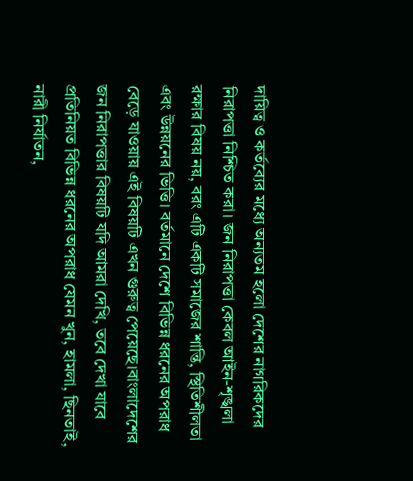দায়িত্ব ও কর্তব্যের মধ্যে অন্যতম হলো দেশের নাগরিকদের নিরাপত্তা নিশ্চিত করা। জন নিরাপত্তা কেবল আইন-শৃঙ্খলা রক্ষার বিষয় নয়, বরং এটি একটি সমাজের শান্তি, স্থিতিশীলতা এবং উন্নয়নের ভিত্তি। বর্তমানে দেশে বিভিন্ন ধরনের অপরাধ বেড়ে যাওয়ায় এই বিষয়টি এখন গুরুত্ব পেয়েছে।বাংলাদেশের জন নিরাপত্তার বিষয়টি যদি আমরা দেখি, তবে দেখা যাবে প্রতিনিয়ত বিভিন্ন ধরনের অপরাধ যেমন খুন, হামলা, ছিনতাই, নারী নির্যাতন,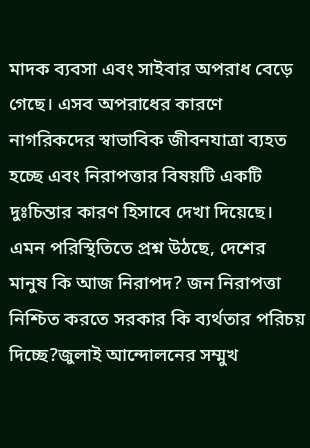মাদক ব্যবসা এবং সাইবার অপরাধ বেড়ে গেছে। এসব অপরাধের কারণে নাগরিকদের স্বাভাবিক জীবনযাত্রা ব্যহত হচ্ছে এবং নিরাপত্তার বিষয়টি একটি দুঃচিন্তার কারণ হিসাবে দেখা দিয়েছে। এমন পরিস্থিতিতে প্রশ্ন উঠছে, দেশের মানুষ কি আজ নিরাপদ? জন নিরাপত্তা নিশ্চিত করতে সরকার কি ব্যর্থতার পরিচয় দিচ্ছে?জুলাই আন্দোলনের সম্মুখ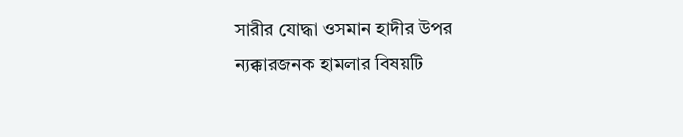সারীর যোদ্ধা ওসমান হাদীর উপর ন্যক্কারজনক হামলার বিষয়টি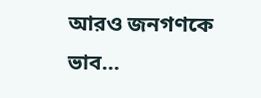আরও জনগণকে ভাব...